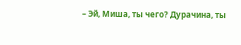– Эй, Миша, ты чего? Дурачина, ты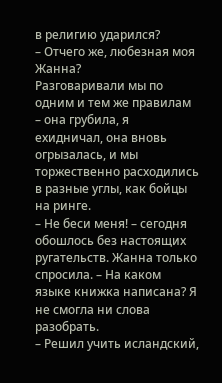в религию ударился?
– Отчего же, любезная моя Жанна?
Разговаривали мы по одним и тем же правилам – она грубила, я ехидничал, она вновь огрызалась, и мы торжественно расходились в разные углы, как бойцы на ринге.
– Не беси меня! – сегодня обошлось без настоящих ругательств. Жанна только спросила. – На каком языке книжка написана? Я не смогла ни слова разобрать.
– Решил учить исландский,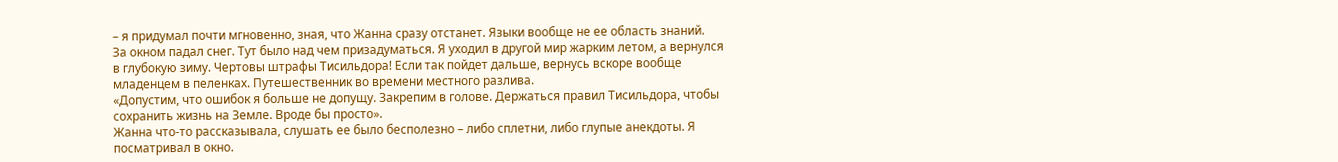– я придумал почти мгновенно, зная, что Жанна сразу отстанет. Языки вообще не ее область знаний.
За окном падал снег. Тут было над чем призадуматься. Я уходил в другой мир жарким летом, а вернулся в глубокую зиму. Чертовы штрафы Тисильдора! Если так пойдет дальше, вернусь вскоре вообще младенцем в пеленках. Путешественник во времени местного разлива.
«Допустим, что ошибок я больше не допущу. Закрепим в голове. Держаться правил Тисильдора, чтобы сохранить жизнь на Земле. Вроде бы просто».
Жанна что-то рассказывала, слушать ее было бесполезно – либо сплетни, либо глупые анекдоты. Я посматривал в окно.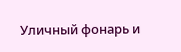Уличный фонарь и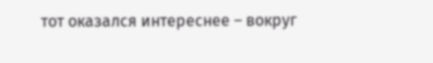тот оказался интереснее – вокруг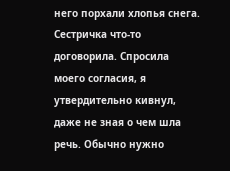него порхали хлопья снега. Сестричка что-то договорила. Спросила моего согласия, я утвердительно кивнул, даже не зная о чем шла речь. Обычно нужно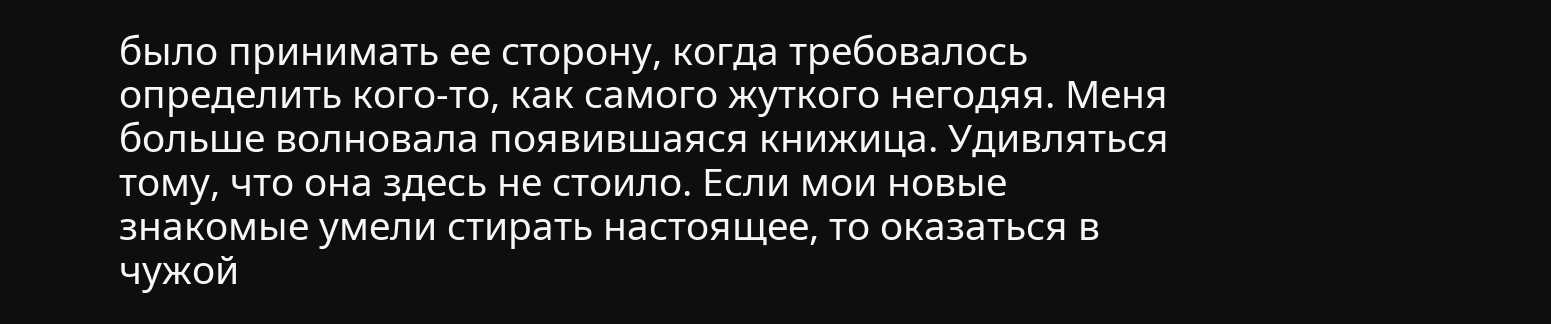было принимать ее сторону, когда требовалось определить кого-то, как самого жуткого негодяя. Меня больше волновала появившаяся книжица. Удивляться тому, что она здесь не стоило. Если мои новые знакомые умели стирать настоящее, то оказаться в чужой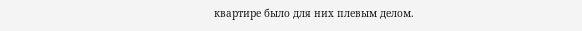квартире было для них плевым делом.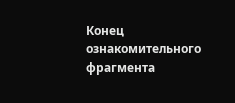Конец ознакомительного фрагмента